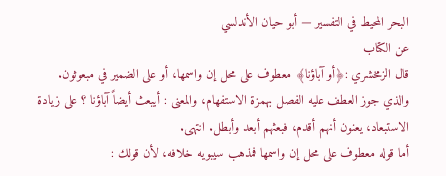البحر المحيط في التفسير — أبو حيان الأندلسي
عن الكتاب
قال الزمخشري :﴿أو آباؤنا﴾ معطوف على محل إن واسمها، أو على الضمير في مبعوثون.
والذي جوز العطف عليه الفصل بهمزة الاستفهام، والمعنى : أيبعث أيضاً آباؤنا ؟ على زيادة الاستبعاد، يعنون أنهم أقدم، فبعثهم أبعد وأبطل. انتهى.
أما قوله معطوف على محل إن واسمها فمذهب سيبويه خلافه، لأن قولك :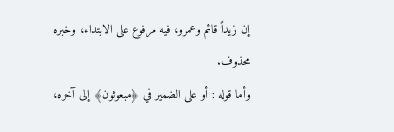إن زيداً قائم وعمرو، فيه مرفوع على الابتداء، وخبره محذوف.
وأما قوله : أو على الضمير في ﴿مبعوثون﴾ إلى آخره،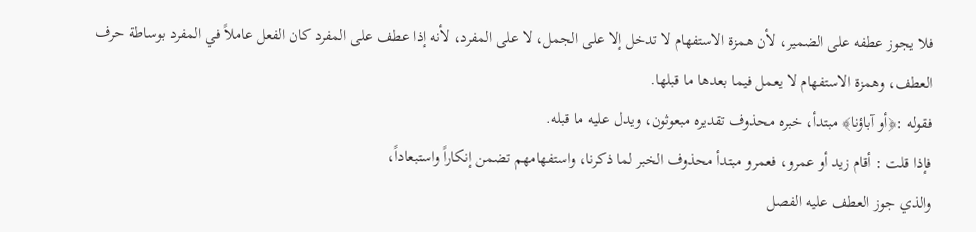فلا يجوز عطفه على الضمير، لأن همزة الاستفهام لا تدخل إلا على الجمل، لا على المفرد، لأنه إذا عطف على المفرد كان الفعل عاملاً في المفرد بوساطة حرف العطف، وهمزة الاستفهام لا يعمل فيما بعدها ما قبلها.
فقوله :﴿أو آباؤنا﴾ مبتدأ، خبره محذوف تقديره مبعوثون، ويدل عليه ما قبله.
فإذا قلت : أقام زيد أو عمرو، فعمرو مبتدأ محذوف الخبر لما ذكرنا، واستفهامهم تضمن إنكاراً واستبعاداً،
والذي جوز العطف عليه الفصل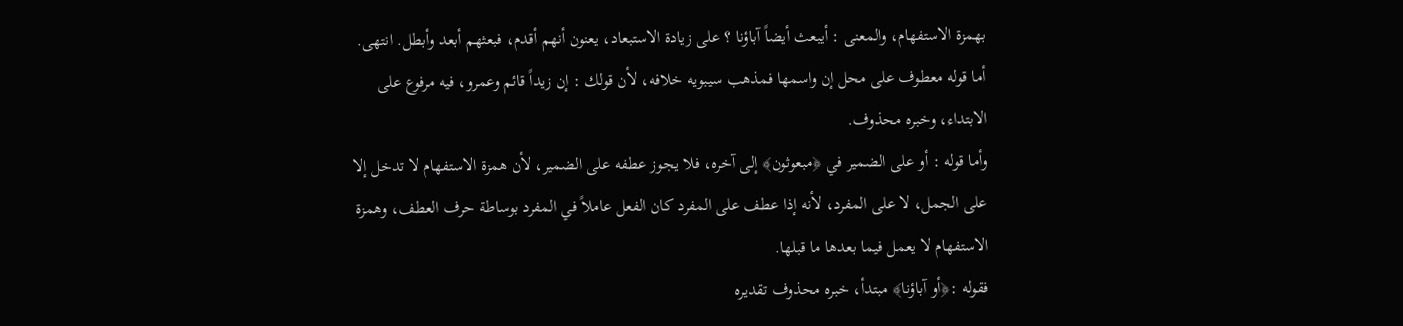بهمزة الاستفهام، والمعنى : أيبعث أيضاً آباؤنا ؟ على زيادة الاستبعاد، يعنون أنهم أقدم، فبعثهم أبعد وأبطل. انتهى.
أما قوله معطوف على محل إن واسمها فمذهب سيبويه خلافه، لأن قولك : إن زيداً قائم وعمرو، فيه مرفوع على الابتداء، وخبره محذوف.
وأما قوله : أو على الضمير في ﴿مبعوثون﴾ إلى آخره، فلا يجوز عطفه على الضمير، لأن همزة الاستفهام لا تدخل إلا على الجمل، لا على المفرد، لأنه إذا عطف على المفرد كان الفعل عاملاً في المفرد بوساطة حرف العطف، وهمزة الاستفهام لا يعمل فيما بعدها ما قبلها.
فقوله :﴿أو آباؤنا﴾ مبتدأ، خبره محذوف تقديره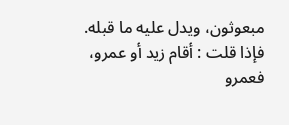مبعوثون، ويدل عليه ما قبله.
فإذا قلت : أقام زيد أو عمرو، فعمرو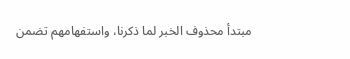مبتدأ محذوف الخبر لما ذكرنا، واستفهامهم تضمن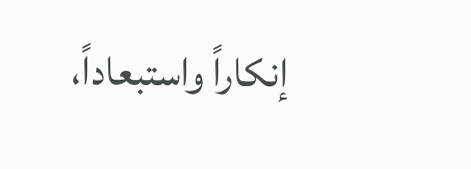إنكاراً واستبعاداً،